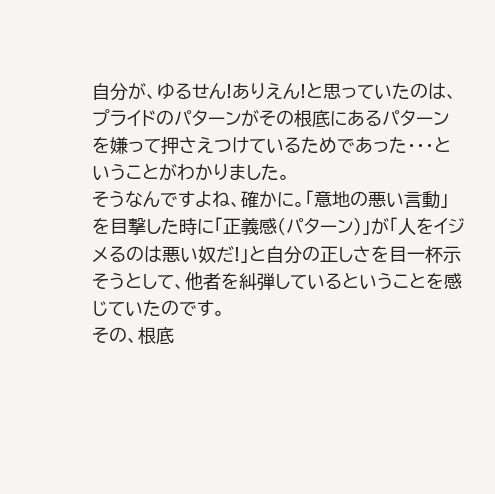自分が、ゆるせん!ありえん!と思っていたのは、プライドのパターンがその根底にあるパターンを嫌って押さえつけているためであった・・・ということがわかりました。
そうなんですよね、確かに。「意地の悪い言動」を目撃した時に「正義感(パターン)」が「人をイジメるのは悪い奴だ!」と自分の正しさを目一杯示そうとして、他者を糾弾しているということを感じていたのです。
その、根底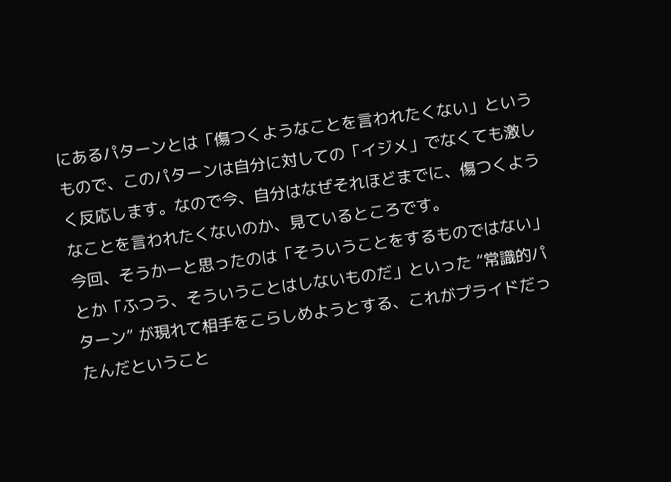にあるパターンとは「傷つくようなことを言われたくない」というもので、このパターンは自分に対しての「イジメ」でなくても激しく反応します。なので今、自分はなぜそれほどまでに、傷つくようなことを言われたくないのか、見ているところです。
今回、そうかーと思ったのは「そういうことをするものではない」とか「ふつう、そういうことはしないものだ」といった “常識的パターン” が現れて相手をこらしめようとする、これがプライドだったんだということ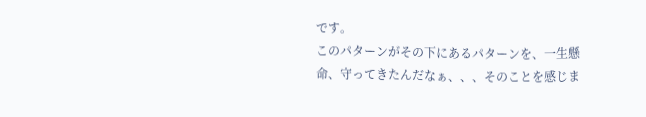です。
このパターンがその下にあるパターンを、一生懸命、守ってきたんだなぁ、、、そのことを感じま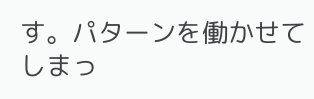す。パターンを働かせてしまっ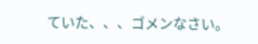ていた、、、ゴメンなさい。